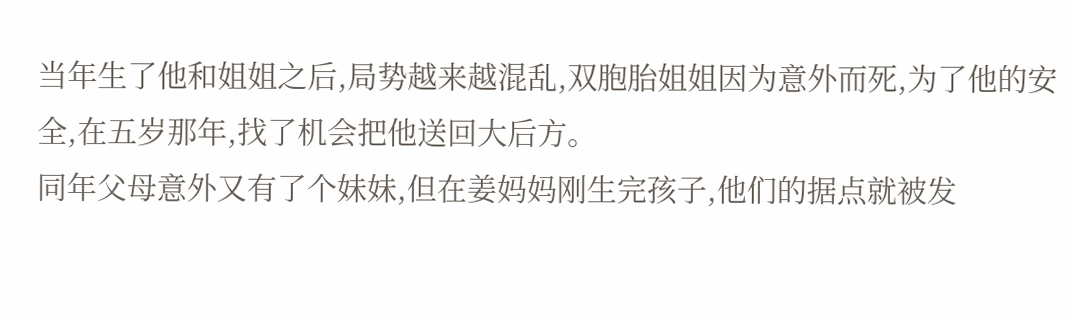当年生了他和姐姐之后,局势越来越混乱,双胞胎姐姐因为意外而死,为了他的安全,在五岁那年,找了机会把他送回大后方。
同年父母意外又有了个妹妹,但在姜妈妈刚生完孩子,他们的据点就被发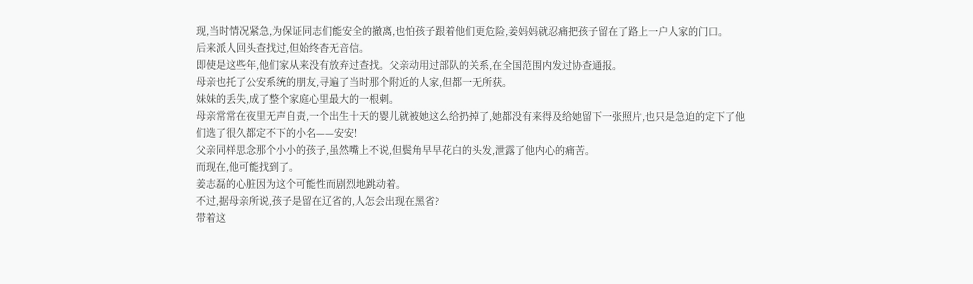现,当时情况紧急,为保证同志们能安全的撤离,也怕孩子跟着他们更危险,姜妈妈就忍痛把孩子留在了路上一户人家的门口。
后来派人回头查找过,但始终杳无音信。
即使是这些年,他们家从来没有放弃过查找。父亲动用过部队的关系,在全国范围内发过协查通报。
母亲也托了公安系统的朋友,寻遍了当时那个附近的人家,但都一无所获。
妹妹的丢失,成了整个家庭心里最大的一根刺。
母亲常常在夜里无声自责,一个出生十天的婴儿就被她这么给扔掉了,她都没有来得及给她留下一张照片,也只是急迫的定下了他们选了很久都定不下的小名——安安!
父亲同样思念那个小小的孩子,虽然嘴上不说,但鬓角早早花白的头发,泄露了他内心的痛苦。
而现在,他可能找到了。
姜志磊的心脏因为这个可能性而剧烈地跳动着。
不过,据母亲所说,孩子是留在辽省的,人怎会出现在黑省?
带着这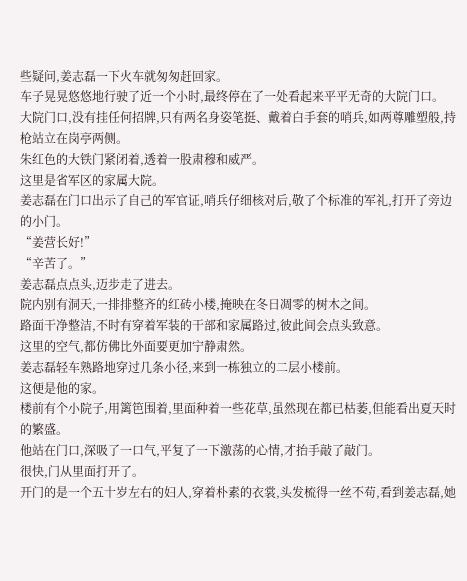些疑问,姜志磊一下火车就匆匆赶回家。
车子晃晃悠悠地行驶了近一个小时,最终停在了一处看起来平平无奇的大院门口。
大院门口,没有挂任何招牌,只有两名身姿笔挺、戴着白手套的哨兵,如两尊雕塑般,持枪站立在岗亭两侧。
朱红色的大铁门紧闭着,透着一股肃穆和威严。
这里是省军区的家属大院。
姜志磊在门口出示了自己的军官证,哨兵仔细核对后,敬了个标准的军礼,打开了旁边的小门。
“姜营长好!”
“辛苦了。”
姜志磊点点头,迈步走了进去。
院内别有洞天,一排排整齐的红砖小楼,掩映在冬日凋零的树木之间。
路面干净整洁,不时有穿着军装的干部和家属路过,彼此间会点头致意。
这里的空气,都仿佛比外面要更加宁静肃然。
姜志磊轻车熟路地穿过几条小径,来到一栋独立的二层小楼前。
这便是他的家。
楼前有个小院子,用篱笆围着,里面种着一些花草,虽然现在都已枯萎,但能看出夏天时的繁盛。
他站在门口,深吸了一口气,平复了一下激荡的心情,才抬手敲了敲门。
很快,门从里面打开了。
开门的是一个五十岁左右的妇人,穿着朴素的衣裳,头发梳得一丝不苟,看到姜志磊,她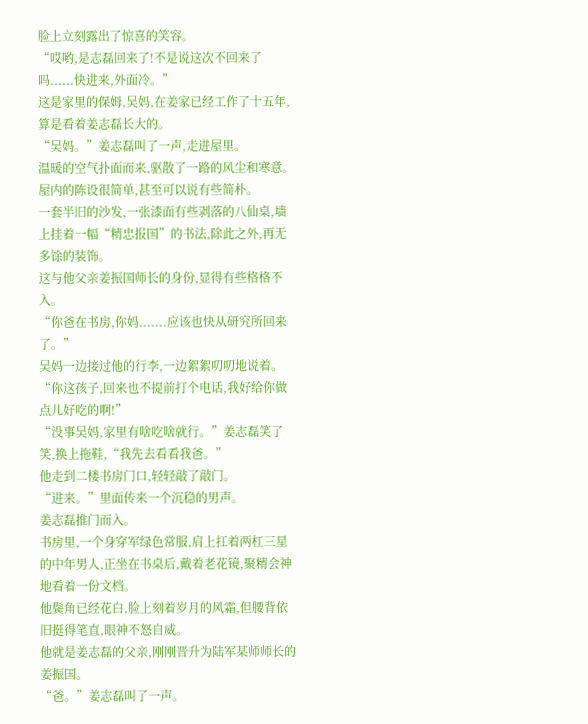脸上立刻露出了惊喜的笑容。
“哎哟,是志磊回来了!不是说这次不回来了吗......快进来,外面冷。”
这是家里的保姆,吴妈,在姜家已经工作了十五年,算是看着姜志磊长大的。
“吴妈。”姜志磊叫了一声,走进屋里。
温暖的空气扑面而来,驱散了一路的风尘和寒意。
屋内的陈设很简单,甚至可以说有些简朴。
一套半旧的沙发,一张漆面有些剥落的八仙桌,墙上挂着一幅“精忠报国”的书法,除此之外,再无多馀的装饰。
这与他父亲姜振国师长的身份,显得有些格格不入。
“你爸在书房,你妈.......应该也快从研究所回来了。”
吴妈一边接过他的行李,一边絮絮叨叨地说着。
“你这孩子,回来也不提前打个电话,我好给你做点儿好吃的啊!”
“没事吴妈,家里有啥吃啥就行。”姜志磊笑了笑,换上拖鞋,“我先去看看我爸。”
他走到二楼书房门口,轻轻敲了敲门。
“进来。”里面传来一个沉稳的男声。
姜志磊推门而入。
书房里,一个身穿军绿色常服,肩上扛着两杠三星的中年男人,正坐在书桌后,戴着老花镜,聚精会神地看着一份文档。
他鬓角已经花白,脸上刻着岁月的风霜,但腰背依旧挺得笔直,眼神不怒自威。
他就是姜志磊的父亲,刚刚晋升为陆军某师师长的姜振国。
“爸。”姜志磊叫了一声。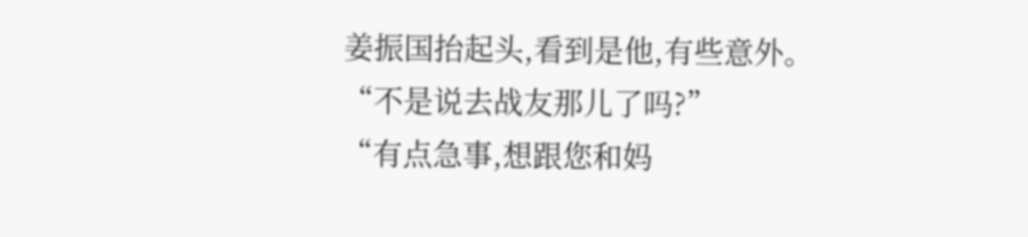姜振国抬起头,看到是他,有些意外。
“不是说去战友那儿了吗?”
“有点急事,想跟您和妈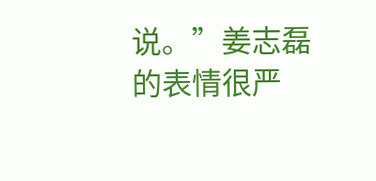说。”姜志磊的表情很严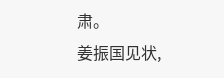肃。
姜振国见状,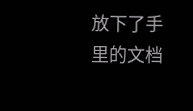放下了手里的文档